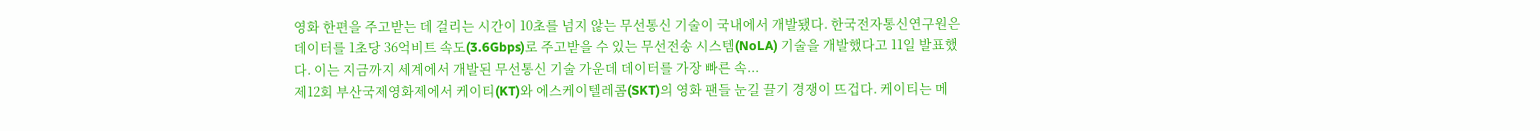영화 한편을 주고받는 데 걸리는 시간이 10초를 넘지 않는 무선통신 기술이 국내에서 개발됐다. 한국전자통신연구원은 데이터를 1초당 36억비트 속도(3.6Gbps)로 주고받을 수 있는 무선전송 시스템(NoLA) 기술을 개발했다고 11일 발표했다. 이는 지금까지 세계에서 개발된 무선통신 기술 가운데 데이터를 가장 빠른 속...
제12회 부산국제영화제에서 케이티(KT)와 에스케이텔레콤(SKT)의 영화 팬들 눈길 끌기 경쟁이 뜨겁다. 케이티는 메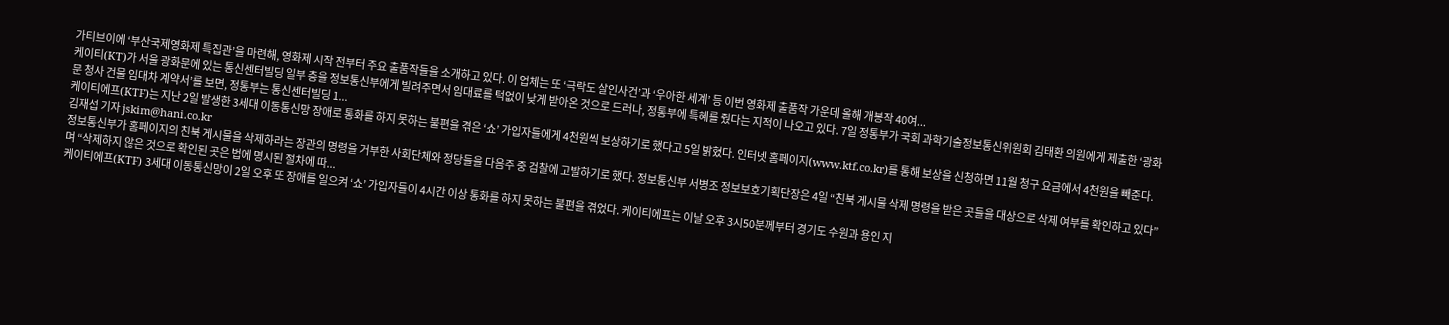가티브이에 ‘부산국제영화제 특집관’을 마련해, 영화제 시작 전부터 주요 출품작들을 소개하고 있다. 이 업체는 또 ‘극락도 살인사건’과 ‘우아한 세계’ 등 이번 영화제 출품작 가운데 올해 개봉작 40여...
케이티(KT)가 서울 광화문에 있는 통신센터빌딩 일부 층을 정보통신부에게 빌려주면서 임대료를 턱없이 낮게 받아온 것으로 드러나, 정통부에 특혜를 줬다는 지적이 나오고 있다. 7일 정통부가 국회 과학기술정보통신위원회 김태환 의원에게 제출한 ‘광화문 청사 건물 임대차 계약서’를 보면, 정통부는 통신센터빌딩 1...
케이티에프(KTF)는 지난 2일 발생한 3세대 이동통신망 장애로 통화를 하지 못하는 불편을 겪은 ‘쇼’ 가입자들에게 4천원씩 보상하기로 했다고 5일 밝혔다. 인터넷 홈페이지(www.ktf.co.kr)를 통해 보상을 신청하면 11월 청구 요금에서 4천원을 빼준다. 김재섭 기자 jskim@hani.co.kr
정보통신부가 홈페이지의 친북 게시물을 삭제하라는 장관의 명령을 거부한 사회단체와 정당들을 다음주 중 검찰에 고발하기로 했다. 정보통신부 서병조 정보보호기획단장은 4일 “친북 게시물 삭제 명령을 받은 곳들을 대상으로 삭제 여부를 확인하고 있다”며 “삭제하지 않은 것으로 확인된 곳은 법에 명시된 절차에 따...
케이티에프(KTF) 3세대 이동통신망이 2일 오후 또 장애를 일으켜 ‘쇼’ 가입자들이 4시간 이상 통화를 하지 못하는 불편을 겪었다. 케이티에프는 이날 오후 3시50분께부터 경기도 수원과 용인 지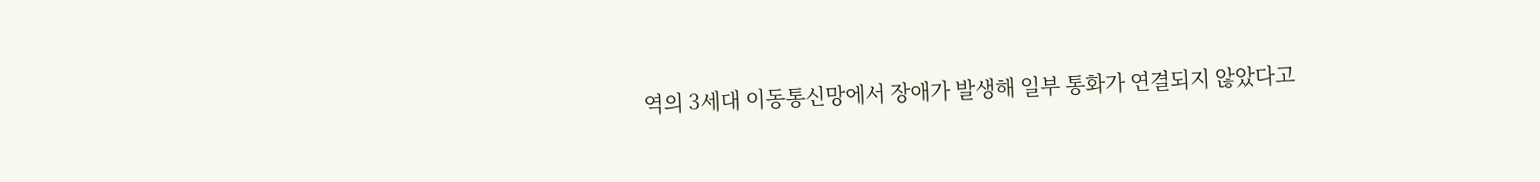역의 3세대 이동통신망에서 장애가 발생해 일부 통화가 연결되지 않았다고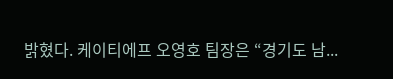밝혔다. 케이티에프 오영호 팀장은 “경기도 남...